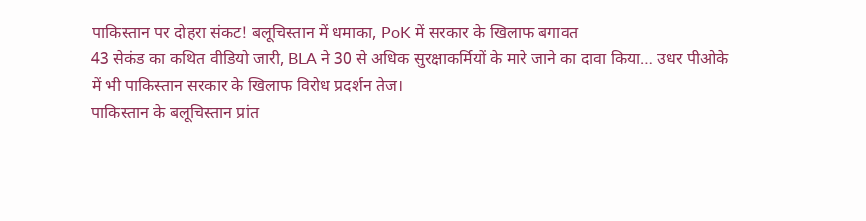पाकिस्तान पर दोहरा संकट! बलूचिस्तान में धमाका, PoK में सरकार के खिलाफ बगावत
43 सेकंड का कथित वीडियो जारी, BLA ने 30 से अधिक सुरक्षाकर्मियों के मारे जाने का दावा किया… उधर पीओके में भी पाकिस्तान सरकार के खिलाफ विरोध प्रदर्शन तेज।
पाकिस्तान के बलूचिस्तान प्रांत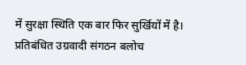में सुरक्षा स्थिति एक बार फिर सुर्खियों में है। प्रतिबंधित उग्रवादी संगठन बलोच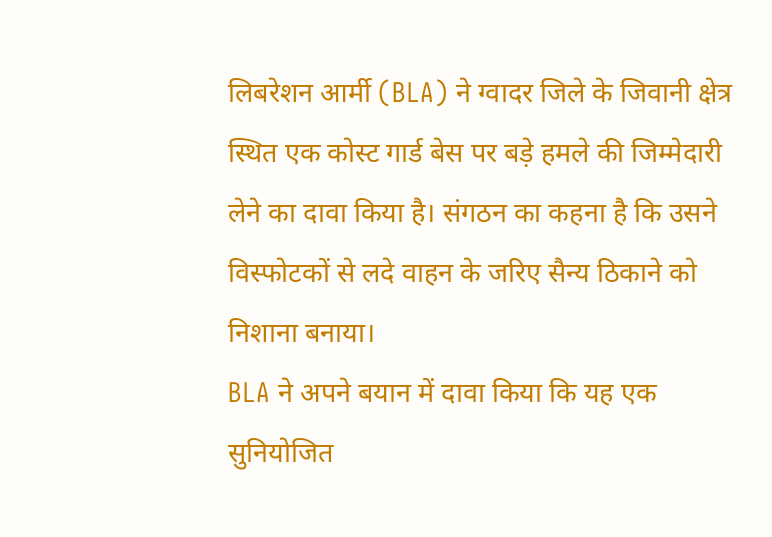लिबरेशन आर्मी (BLA) ने ग्वादर जिले के जिवानी क्षेत्र स्थित एक कोस्ट गार्ड बेस पर बड़े हमले की जिम्मेदारी लेने का दावा किया है। संगठन का कहना है कि उसने विस्फोटकों से लदे वाहन के जरिए सैन्य ठिकाने को निशाना बनाया।
BLA ने अपने बयान में दावा किया कि यह एक सुनियोजित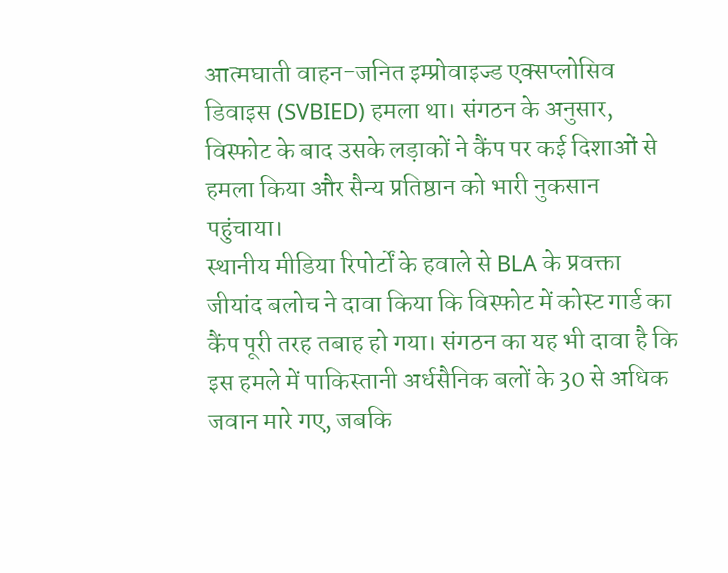आत्मघाती वाहन-जनित इम्प्रोवाइज्ड एक्सप्लोसिव डिवाइस (SVBIED) हमला था। संगठन के अनुसार, विस्फोट के बाद उसके लड़ाकों ने कैंप पर कई दिशाओं से हमला किया और सैन्य प्रतिष्ठान को भारी नुकसान पहुंचाया।
स्थानीय मीडिया रिपोर्टों के हवाले से BLA के प्रवक्ता जीयांद बलोच ने दावा किया कि विस्फोट में कोस्ट गार्ड का कैंप पूरी तरह तबाह हो गया। संगठन का यह भी दावा है कि इस हमले में पाकिस्तानी अर्धसैनिक बलों के 30 से अधिक जवान मारे गए, जबकि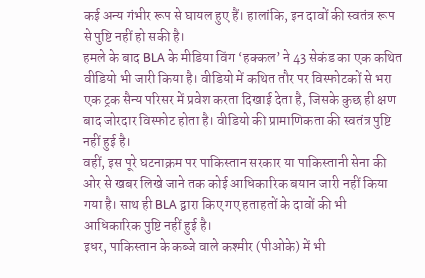कई अन्य गंभीर रूप से घायल हुए हैं। हालांकि, इन दावों की स्वतंत्र रूप से पुष्टि नहीं हो सकी है।
हमले के बाद BLA के मीडिया विंग ‘हक्कल’ ने 43 सेकंड का एक कथित वीडियो भी जारी किया है। वीडियो में कथित तौर पर विस्फोटकों से भरा एक ट्रक सैन्य परिसर में प्रवेश करता दिखाई देता है, जिसके कुछ ही क्षण बाद जोरदार विस्फोट होता है। वीडियो की प्रामाणिकता की स्वतंत्र पुष्टि नहीं हुई है।
वहीं, इस पूरे घटनाक्रम पर पाकिस्तान सरकार या पाकिस्तानी सेना की ओर से खबर लिखे जाने तक कोई आधिकारिक बयान जारी नहीं किया गया है। साथ ही BLA द्वारा किए गए हताहतों के दावों की भी आधिकारिक पुष्टि नहीं हुई है।
इधर, पाकिस्तान के कब्जे वाले कश्मीर (पीओके) में भी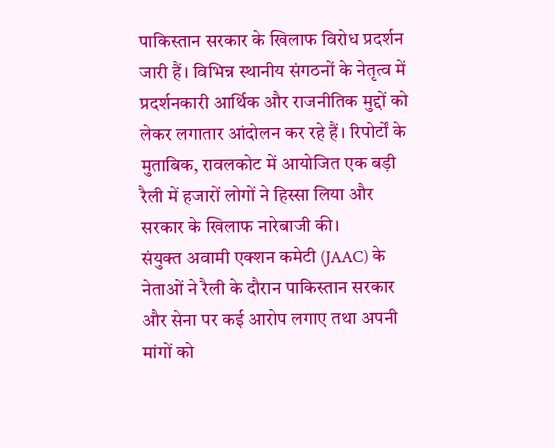पाकिस्तान सरकार के खिलाफ विरोध प्रदर्शन जारी हैं। विभिन्न स्थानीय संगठनों के नेतृत्व में प्रदर्शनकारी आर्थिक और राजनीतिक मुद्दों को लेकर लगातार आंदोलन कर रहे हैं। रिपोर्टों के मुताबिक, रावलकोट में आयोजित एक बड़ी रैली में हजारों लोगों ने हिस्सा लिया और सरकार के खिलाफ नारेबाजी की।
संयुक्त अवामी एक्शन कमेटी (JAAC) के नेताओं ने रैली के दौरान पाकिस्तान सरकार और सेना पर कई आरोप लगाए तथा अपनी मांगों को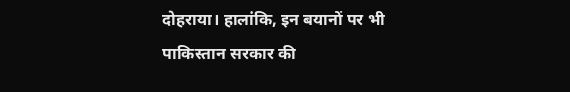दोहराया। हालांकि, इन बयानों पर भी पाकिस्तान सरकार की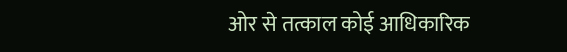ओर से तत्काल कोई आधिकारिक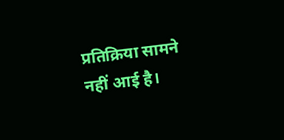प्रतिक्रिया सामने नहीं आई है।